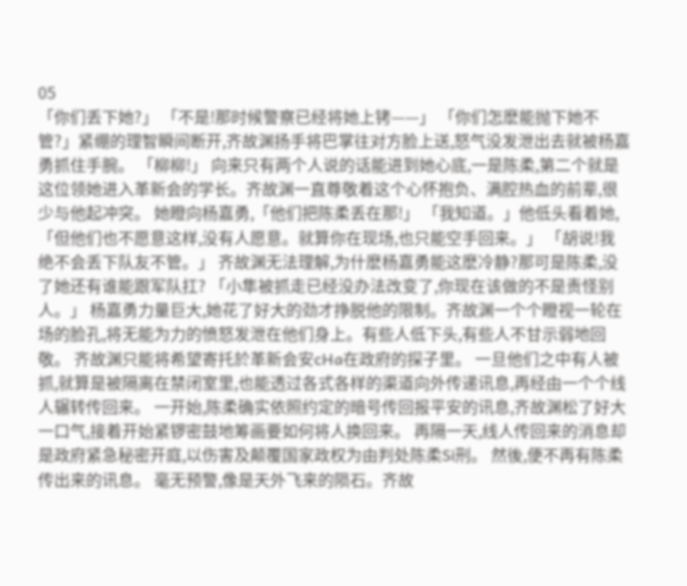05
「你们丢下她?」 「不是!那时候警察已经将她上铐——」 「你们怎麽能抛下她不管?」紧绷的理智瞬间断开,齐故渊扬手将巴掌往对方脸上送,怒气没发泄出去就被杨嘉勇抓住手腕。 「柳柳!」 向来只有两个人说的话能进到她心底,一是陈柔,第二个就是这位领她进入革新会的学长。齐故渊一直尊敬着这个心怀抱负、满腔热血的前辈,很少与他起冲突。 她瞪向杨嘉勇,「他们把陈柔丢在那!」 「我知道。」他低头看着她,「但他们也不愿意这样,没有人愿意。就算你在现场,也只能空手回来。」 「胡说!我绝不会丢下队友不管。」 齐故渊无法理解,为什麽杨嘉勇能这麽冷静?那可是陈柔,没了她还有谁能跟军队扛? 「小隼被抓走已经没办法改变了,你现在该做的不是责怪别人。」 杨嘉勇力量巨大,她花了好大的劲才挣脱他的限制。齐故渊一个个瞪视一轮在场的脸孔,将无能为力的愤怒发泄在他们身上。有些人低下头,有些人不甘示弱地回敬。 齐故渊只能将希望寄托於革新会安cHa在政府的探子里。 一旦他们之中有人被抓,就算是被隔离在禁闭室里,也能透过各式各样的渠道向外传递讯息,再经由一个个线人辗转传回来。 一开始,陈柔确实依照约定的暗号传回报平安的讯息,齐故渊松了好大一口气,接着开始紧锣密鼓地筹画要如何将人换回来。 再隔一天,线人传回来的消息却是政府紧急秘密开庭,以伤害及颠覆国家政权为由判处陈柔Si刑。 然後,便不再有陈柔传出来的讯息。 毫无预警,像是天外飞来的陨石。齐故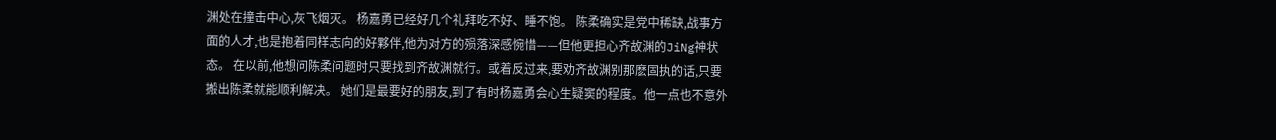渊处在撞击中心,灰飞烟灭。 杨嘉勇已经好几个礼拜吃不好、睡不饱。 陈柔确实是党中稀缺,战事方面的人才,也是抱着同样志向的好夥伴,他为对方的殒落深感惋惜——但他更担心齐故渊的JiNg神状态。 在以前,他想问陈柔问题时只要找到齐故渊就行。或着反过来,要劝齐故渊别那麽固执的话,只要搬出陈柔就能顺利解决。 她们是最要好的朋友,到了有时杨嘉勇会心生疑窦的程度。他一点也不意外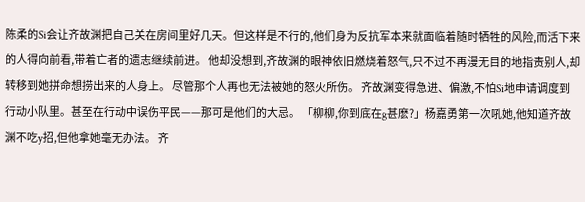陈柔的Si会让齐故渊把自己关在房间里好几天。但这样是不行的,他们身为反抗军本来就面临着随时牺牲的风险,而活下来的人得向前看,带着亡者的遗志继续前进。 他却没想到,齐故渊的眼神依旧燃烧着怒气,只不过不再漫无目的地指责别人,却转移到她拼命想捞出来的人身上。 尽管那个人再也无法被她的怒火所伤。 齐故渊变得急进、偏激,不怕Si地申请调度到行动小队里。甚至在行动中误伤平民——那可是他们的大忌。 「柳柳,你到底在g甚麽?」杨嘉勇第一次吼她,他知道齐故渊不吃y招,但他拿她毫无办法。 齐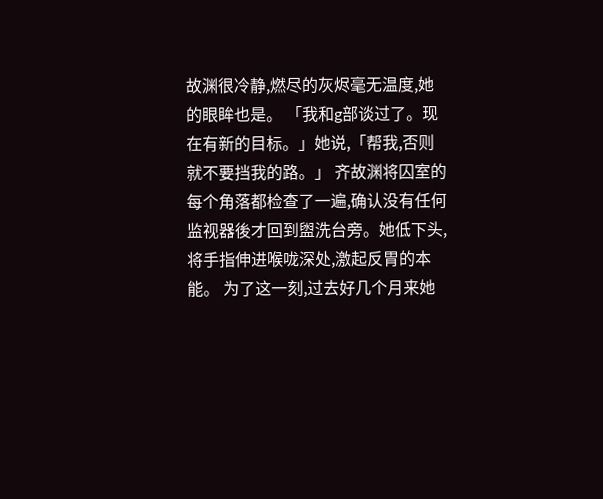故渊很冷静,燃尽的灰烬毫无温度,她的眼眸也是。 「我和g部谈过了。现在有新的目标。」她说,「帮我,否则就不要挡我的路。」 齐故渊将囚室的每个角落都检查了一遍,确认没有任何监视器後才回到盥洗台旁。她低下头,将手指伸进喉咙深处,激起反胃的本能。 为了这一刻,过去好几个月来她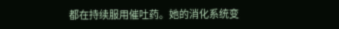都在持续服用催吐药。她的消化系统变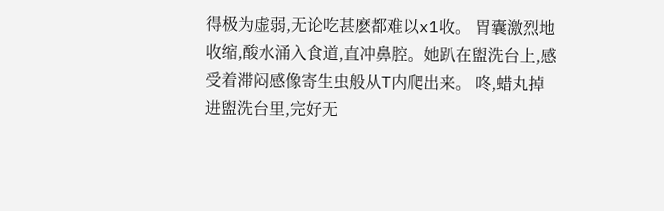得极为虚弱,无论吃甚麽都难以x1收。 胃囊激烈地收缩,酸水涌入食道,直冲鼻腔。她趴在盥洗台上,感受着滞闷感像寄生虫般从T内爬出来。 咚,蜡丸掉进盥洗台里,完好无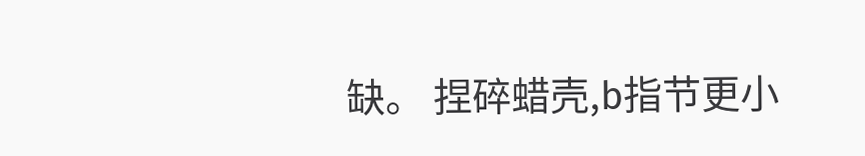缺。 捏碎蜡壳,b指节更小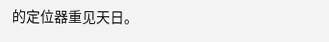的定位器重见天日。